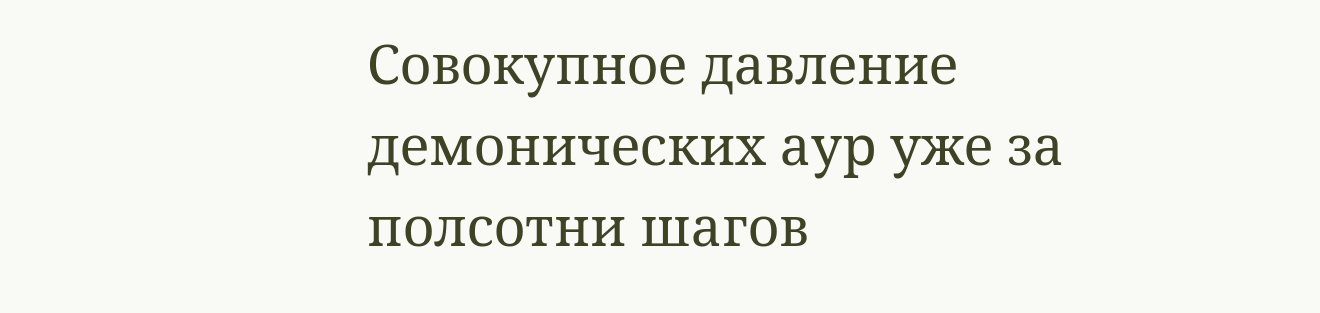Совокупное давление демонических аур уже за полсотни шагов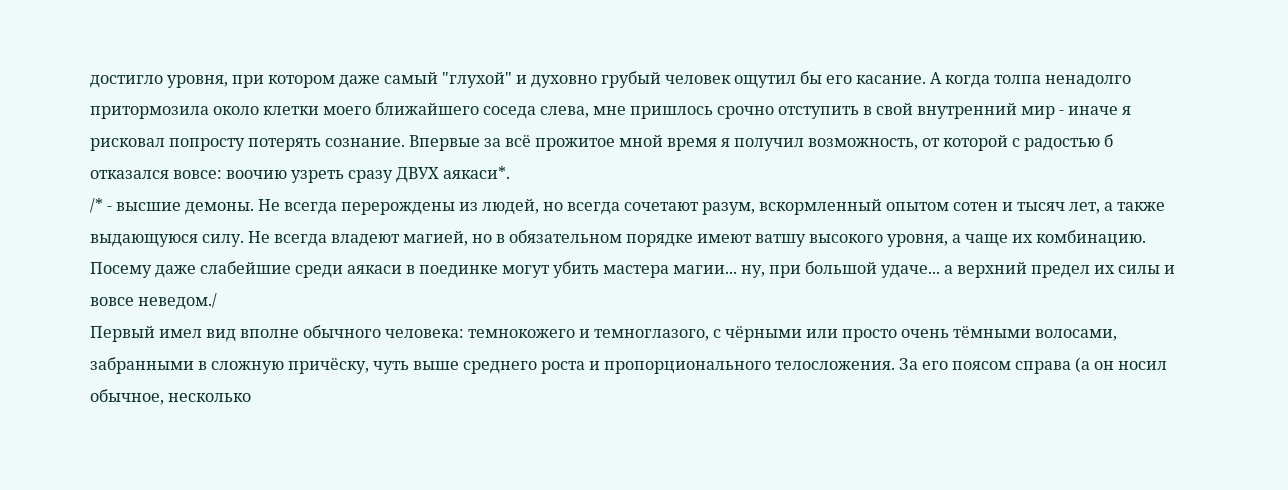достигло уровня, при котором даже самый "глухой" и духовно грубый человек ощутил бы его касание. А когда толпа ненадолго притормозила около клетки моего ближайшего соседа слева, мне пришлось срочно отступить в свой внутренний мир - иначе я рисковал попросту потерять сознание. Впервые за всё прожитое мной время я получил возможность, от которой с радостью б отказался вовсе: воочию узреть сразу ДВУХ аякаси*.
/* - высшие демоны. Не всегда перерождены из людей, но всегда сочетают разум, вскормленный опытом сотен и тысяч лет, а также выдающуюся силу. Не всегда владеют магией, но в обязательном порядке имеют ватшу высокого уровня, а чаще их комбинацию. Посему даже слабейшие среди аякаси в поединке могут убить мастера магии... ну, при большой удаче... а верхний предел их силы и вовсе неведом./
Первый имел вид вполне обычного человека: темнокожего и темноглазого, с чёрными или просто очень тёмными волосами, забранными в сложную причёску, чуть выше среднего роста и пропорционального телосложения. За его поясом справа (а он носил обычное, несколько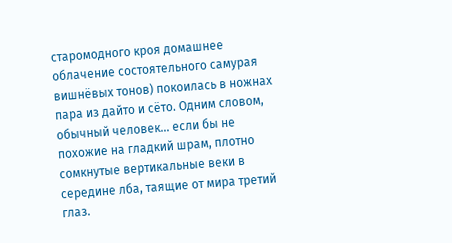старомодного кроя домашнее облачение состоятельного самурая вишнёвых тонов) покоилась в ножнах пара из дайто и сёто. Одним словом, обычный человек... если бы не похожие на гладкий шрам, плотно сомкнутые вертикальные веки в середине лба, таящие от мира третий глаз.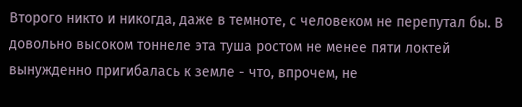Второго никто и никогда, даже в темноте, с человеком не перепутал бы. В довольно высоком тоннеле эта туша ростом не менее пяти локтей вынужденно пригибалась к земле - что, впрочем, не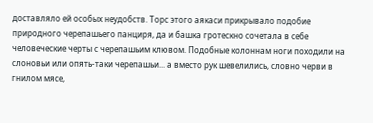доставляло ей особых неудобств. Торс этого аякаси прикрывало подобие природного черепашьего панциря, да и башка гротескно сочетала в себе человеческие черты с черепашьим клювом. Подобные колоннам ноги походили на слоновьи или опять-таки черепашьи... а вместо рук шевелились, словно черви в гнилом мясе,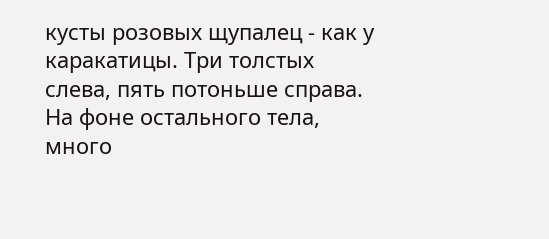кусты розовых щупалец - как у каракатицы. Три толстых слева, пять потоньше справа. На фоне остального тела, много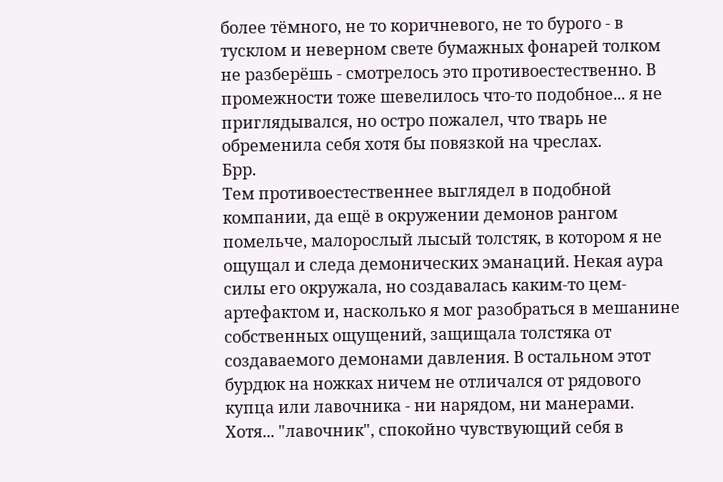более тёмного, не то коричневого, не то бурого - в тусклом и неверном свете бумажных фонарей толком не разберёшь - смотрелось это противоестественно. В промежности тоже шевелилось что-то подобное... я не приглядывался, но остро пожалел, что тварь не обременила себя хотя бы повязкой на чреслах.
Брр.
Тем противоестественнее выглядел в подобной компании, да ещё в окружении демонов рангом помельче, малорослый лысый толстяк, в котором я не ощущал и следа демонических эманаций. Некая аура силы его окружала, но создавалась каким-то цем-артефактом и, насколько я мог разобраться в мешанине собственных ощущений, защищала толстяка от создаваемого демонами давления. В остальном этот бурдюк на ножках ничем не отличался от рядового купца или лавочника - ни нарядом, ни манерами. Хотя... "лавочник", спокойно чувствующий себя в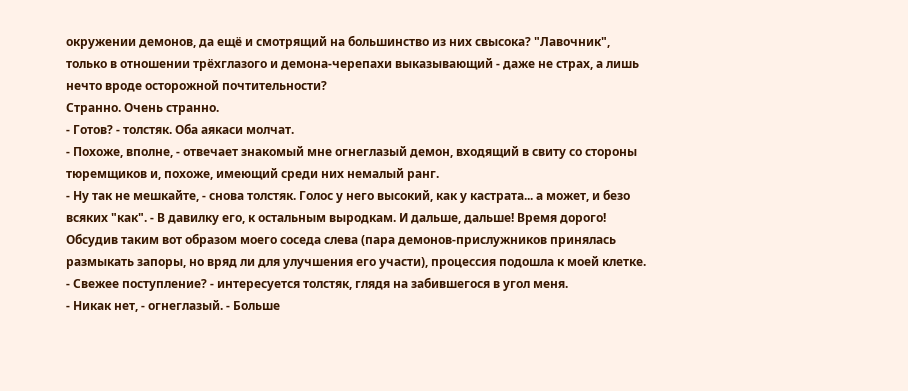окружении демонов, да ещё и смотрящий на большинство из них свысока? "Лавочник", только в отношении трёхглазого и демона-черепахи выказывающий - даже не страх, а лишь нечто вроде осторожной почтительности?
Странно. Очень странно.
- Готов? - толстяк. Оба аякаси молчат.
- Похоже, вполне, - отвечает знакомый мне огнеглазый демон, входящий в свиту со стороны тюремщиков и, похоже, имеющий среди них немалый ранг.
- Ну так не мешкайте, - снова толстяк. Голос у него высокий, как у кастрата... а может, и безо всяких "как". - В давилку его, к остальным выродкам. И дальше, дальше! Время дорого!
Обсудив таким вот образом моего соседа слева (пара демонов-прислужников принялась размыкать запоры, но вряд ли для улучшения его участи), процессия подошла к моей клетке.
- Свежее поступление? - интересуется толстяк, глядя на забившегося в угол меня.
- Никак нет, - огнеглазый. - Больше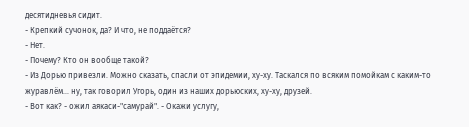десятидневья сидит.
- Крепкий сучонок, да? И что, не поддаётся?
- Нет.
- Почему? Кто он вообще такой?
- Из Дорью привезли. Можно сказать, спасли от эпидемии, ху-ху. Таскался по всяким помойкам с каким-то журавлём... ну, так говорил Угорь, один из наших дорьюских, ху-ху, друзей.
- Вот как? - ожил аякаси-"самурай". - Окажи услугу,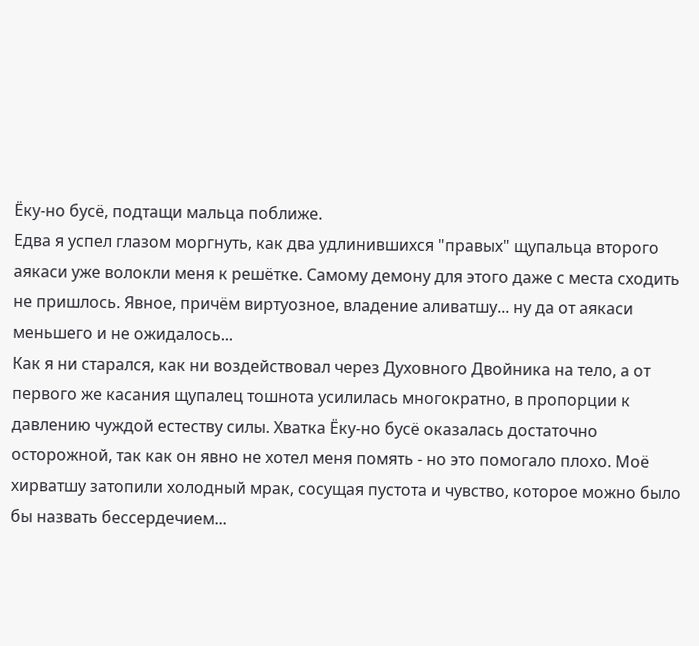Ёку-но бусё, подтащи мальца поближе.
Едва я успел глазом моргнуть, как два удлинившихся "правых" щупальца второго аякаси уже волокли меня к решётке. Самому демону для этого даже с места сходить не пришлось. Явное, причём виртуозное, владение аливатшу... ну да от аякаси меньшего и не ожидалось...
Как я ни старался, как ни воздействовал через Духовного Двойника на тело, а от первого же касания щупалец тошнота усилилась многократно, в пропорции к давлению чуждой естеству силы. Хватка Ёку-но бусё оказалась достаточно осторожной, так как он явно не хотел меня помять - но это помогало плохо. Моё хирватшу затопили холодный мрак, сосущая пустота и чувство, которое можно было бы назвать бессердечием...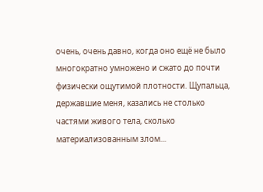очень, очень давно, когда оно ещё не было многократно умножено и сжато до почти физически ощутимой плотности. Щупальца, державшие меня, казались не столько частями живого тела, сколько материализованным злом...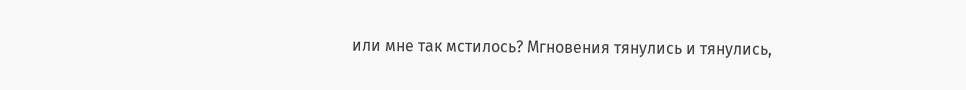или мне так мстилось? Мгновения тянулись и тянулись,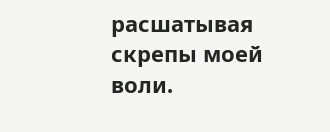расшатывая скрепы моей воли.